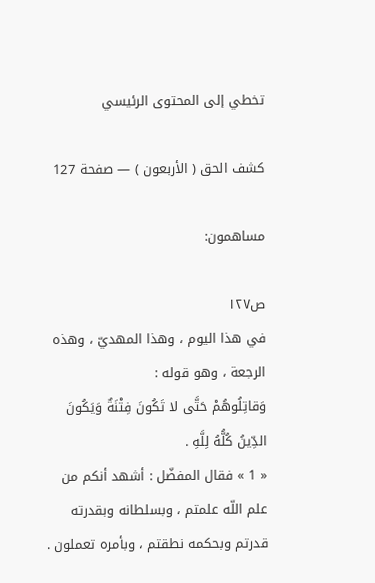تخطي إلى المحتوى الرئيسي

كشف الحق ( الأربعون ) — صفحة 127

مساهمون:

ص١٢٧
في هذا اليوم ، وهذا المهديّ ، وهذه الرجعة ، وهو قوله :
وَقاتِلُوهُمْ حَتَّى لا تَكُونَ فِتْنَةٌ وَيَكُونَ الدِّينُ كُلُّهُ لِلَّهِ .
« 1 » فقال المفضّل : أشهد أنكم من علم اللّه علمتم ، وبسلطانه وبقدرته قدرتم وبحكمه نطقتم ، وبأمره تعملون .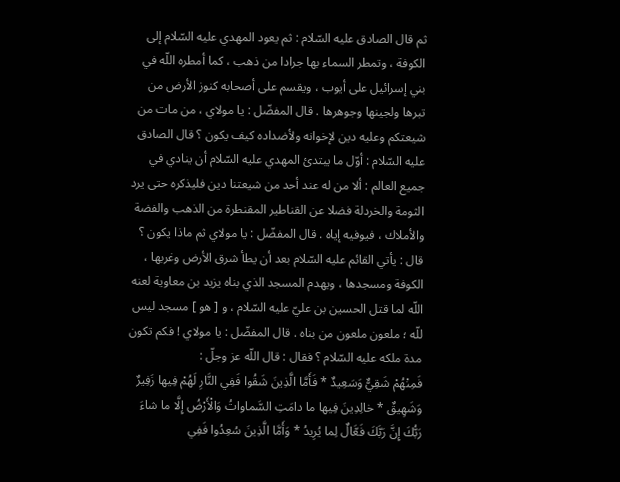ثم قال الصادق عليه السّلام : ثم يعود المهدي عليه السّلام إلى الكوفة ، وتمطر السماء بها جرادا من ذهب ، كما أمطره اللّه في بني إسرائيل على أيوب ، ويقسم على أصحابه كنوز الأرض من تبرها ولجينها وجوهرها . قال المفضّل : يا مولاي ، من مات من شيعتكم وعليه دين لإخوانه ولأضداده كيف يكون ؟ قال الصادق عليه السّلام : أوّل ما يبتدئ المهدي عليه السّلام أن ينادي في جميع العالم : ألا من له عند أحد من شيعتنا دين فليذكره حتى يرد الثومة والخردلة فضلا عن القناطير المقنطرة من الذهب والفضة والأملاك ، فيوفيه إياه . قال المفضّل : يا مولاي ثم ماذا يكون ؟ قال : يأتي القائم عليه السّلام بعد أن يطأ شرق الأرض وغربها ، الكوفة ومسجدها ، ويهدم المسجد الذي بناه يزيد بن معاوية لعنه اللّه لما قتل الحسين بن عليّ عليه السّلام ، و [ هو ] مسجد ليس للّه ؛ ملعون ملعون من بناه . قال المفضّل : يا مولاي ! فكم تكون مدة ملكه عليه السّلام ؟ فقال : قال اللّه عز وجلّ :
فَمِنْهُمْ شَقِيٌّ وَسَعِيدٌ * فَأَمَّا الَّذِينَ شَقُوا فَفِي النَّارِ لَهُمْ فِيها زَفِيرٌ وَشَهِيقٌ * خالِدِينَ فِيها ما دامَتِ السَّماواتُ وَالْأَرْضُ إِلَّا ما شاءَ رَبُّكَ إِنَّ رَبَّكَ فَعَّالٌ لِما يُرِيدُ * وَأَمَّا الَّذِينَ سُعِدُوا فَفِي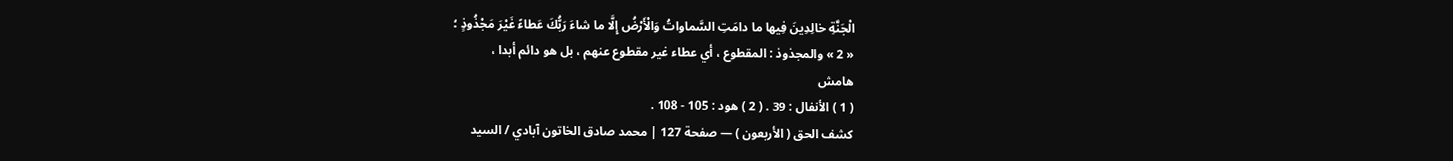الْجَنَّةِ خالِدِينَ فِيها ما دامَتِ السَّماواتُ وَالْأَرْضُ إِلَّا ما شاءَ رَبُّكَ عَطاءً غَيْرَ مَجْذُوذٍ ؛
« 2 » والمجذوذ : المقطوع ، أي عطاء غير مقطوع عنهم ، بل هو دائم أبدا ،
هامش
( 1 ) الأنفال : 39 . ( 2 ) هود : 105 - 108 .
كشف الحق ( الأربعون ) — صفحة 127 | محمد صادق الخاتون آبادي / السيد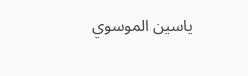ياسين الموسوي